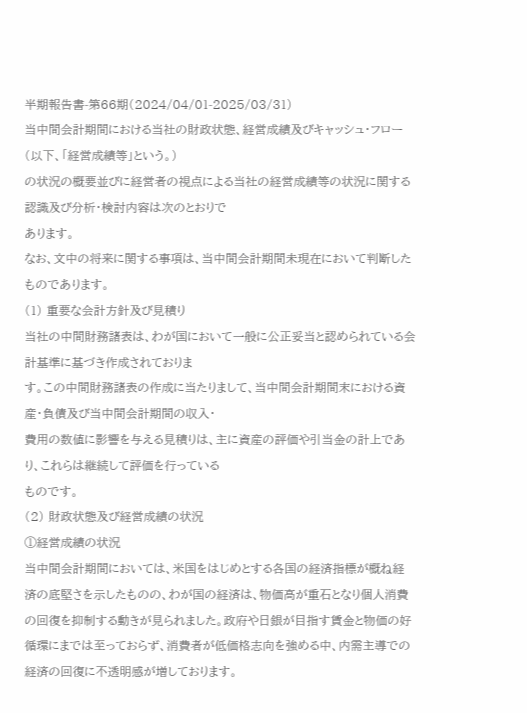半期報告書-第66期(2024/04/01-2025/03/31)
当中間会計期間における当社の財政状態、経営成績及びキャッシュ・フロー(以下、「経営成績等」という。)
の状況の概要並びに経営者の視点による当社の経営成績等の状況に関する認識及び分析・検討内容は次のとおりで
あります。
なお、文中の将来に関する事項は、当中間会計期間未現在において判断したものであります。
(1) 重要な会計方針及び見積り
当社の中間財務諸表は、わが国において一般に公正妥当と認められている会計基準に基づき作成されておりま
す。この中間財務諸表の作成に当たりまして、当中間会計期間末における資産・負債及び当中間会計期間の収入・
費用の数値に影響を与える見積りは、主に資産の評価や引当金の計上であり、これらは継続して評価を行っている
ものです。
(2) 財政状態及び経営成績の状況
①経営成績の状況
当中間会計期間においては、米国をはじめとする各国の経済指標が概ね経済の底堅さを示したものの、わが国の経済は、物価高が重石となり個人消費の回復を抑制する動きが見られました。政府や日銀が目指す賃金と物価の好循環にまでは至っておらず、消費者が低価格志向を強める中、内需主導での経済の回復に不透明感が増しております。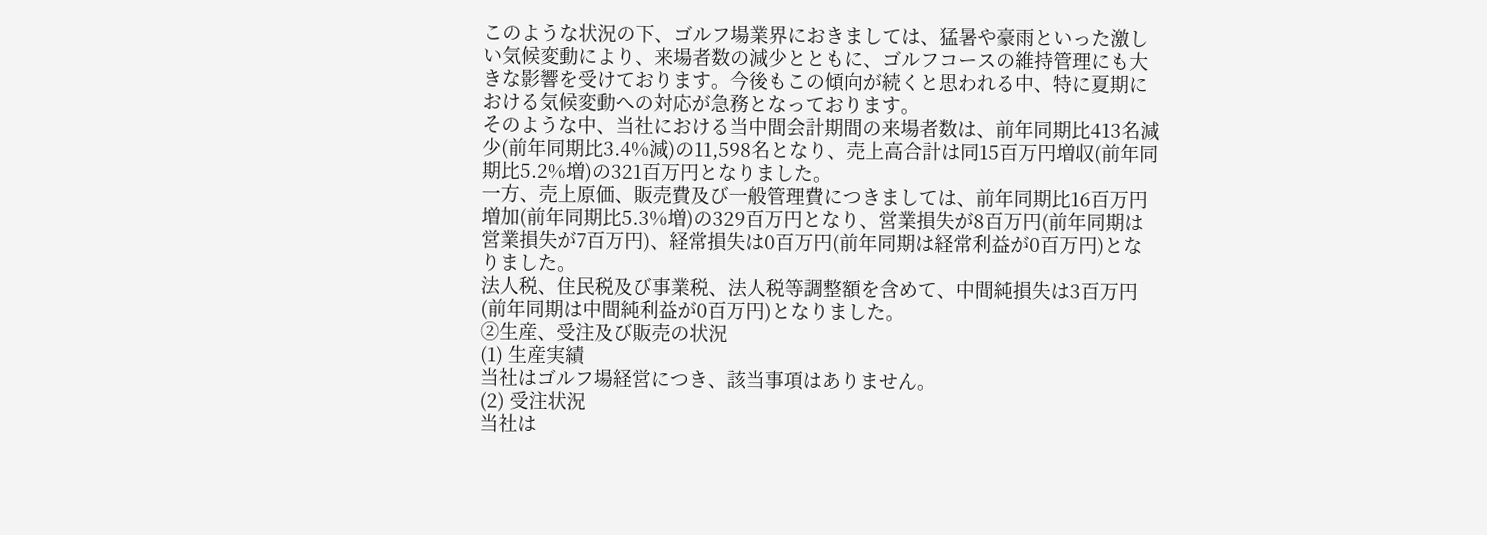このような状況の下、ゴルフ場業界におきましては、猛暑や豪雨といった激しい気候変動により、来場者数の減少とともに、ゴルフコースの維持管理にも大きな影響を受けております。今後もこの傾向が続くと思われる中、特に夏期における気候変動への対応が急務となっております。
そのような中、当社における当中間会計期間の来場者数は、前年同期比413名減少(前年同期比3.4%減)の11,598名となり、売上高合計は同15百万円増収(前年同期比5.2%増)の321百万円となりました。
一方、売上原価、販売費及び一般管理費につきましては、前年同期比16百万円増加(前年同期比5.3%増)の329百万円となり、営業損失が8百万円(前年同期は営業損失が7百万円)、経常損失は0百万円(前年同期は経常利益が0百万円)となりました。
法人税、住民税及び事業税、法人税等調整額を含めて、中間純損失は3百万円(前年同期は中間純利益が0百万円)となりました。
②生産、受注及び販売の状況
(1) 生産実績
当社はゴルフ場経営につき、該当事項はありません。
(2) 受注状況
当社は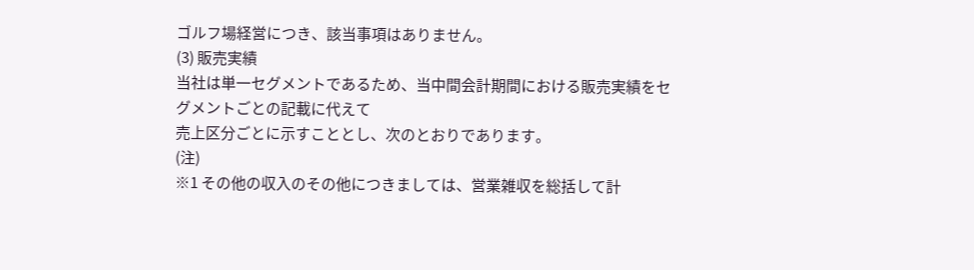ゴルフ場経営につき、該当事項はありません。
(3) 販売実績
当社は単一セグメントであるため、当中間会計期間における販売実績をセグメントごとの記載に代えて
売上区分ごとに示すこととし、次のとおりであります。
(注)
※1 その他の収入のその他につきましては、営業雑収を総括して計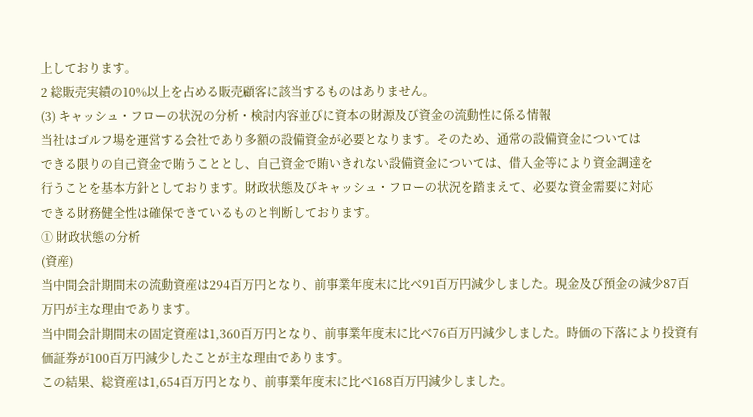上しております。
2 総販売実績の10%以上を占める販売顧客に該当するものはありません。
(3) キャッシュ・フローの状況の分析・検討内容並びに資本の財源及び資金の流動性に係る情報
当社はゴルフ場を運営する会社であり多額の設備資金が必要となります。そのため、通常の設備資金については
できる限りの自己資金で賄うこととし、自己資金で賄いきれない設備資金については、借入金等により資金調達を
行うことを基本方針としております。財政状態及びキャッシュ・フローの状況を踏まえて、必要な資金需要に対応
できる財務健全性は確保できているものと判断しております。
① 財政状態の分析
(資産)
当中間会計期間末の流動資産は294百万円となり、前事業年度末に比べ91百万円減少しました。現金及び預金の減少87百万円が主な理由であります。
当中間会計期間末の固定資産は1,360百万円となり、前事業年度末に比べ76百万円減少しました。時価の下落により投資有価証券が100百万円減少したことが主な理由であります。
この結果、総資産は1,654百万円となり、前事業年度末に比べ168百万円減少しました。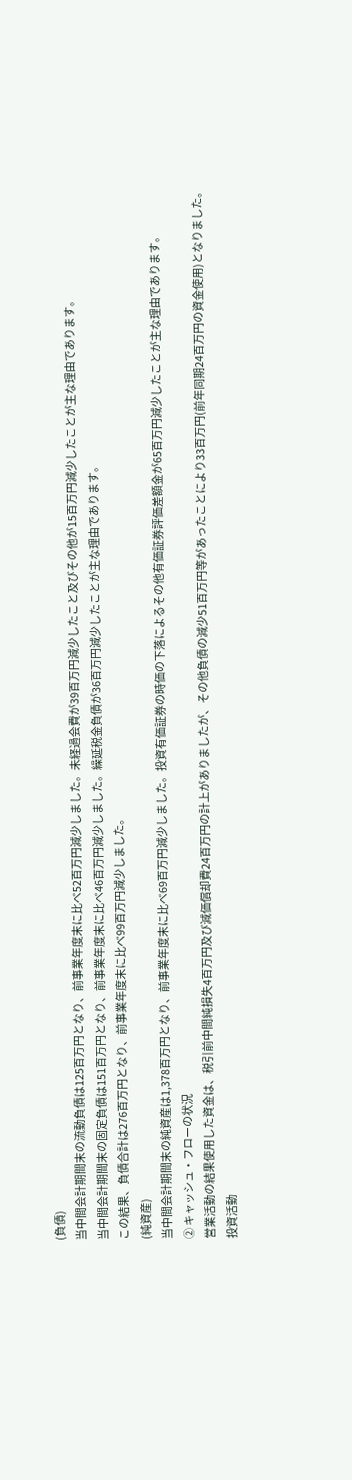(負債)
当中間会計期間末の流動負債は125百万円となり、前事業年度末に比べ52百万円減少しました。未経過会費が39百万円減少したこと及びその他が15百万円減少したことが主な理由であります。
当中間会計期間末の固定負債は151百万円となり、前事業年度末に比べ46百万円減少しました。繰延税金負債が36百万円減少したことが主な理由であります。
この結果、負債合計は276百万円となり、前事業年度末に比べ99百万円減少しました。
(純資産)
当中間会計期間末の純資産は1,378百万円となり、前事業年度末に比べ69百万円減少しました。投資有価証券の時価の下落によるその他有価証券評価差額金が65百万円減少したことが主な理由であります。
② キャッシュ・フローの状況
営業活動の結果使用した資金は、税引前中間純損失4百万円及び減価償却費24百万円の計上がありましたが、その他負債の減少51百万円等があったことにより33百万円(前年同期24百万円の資金使用)となりました。
投資活動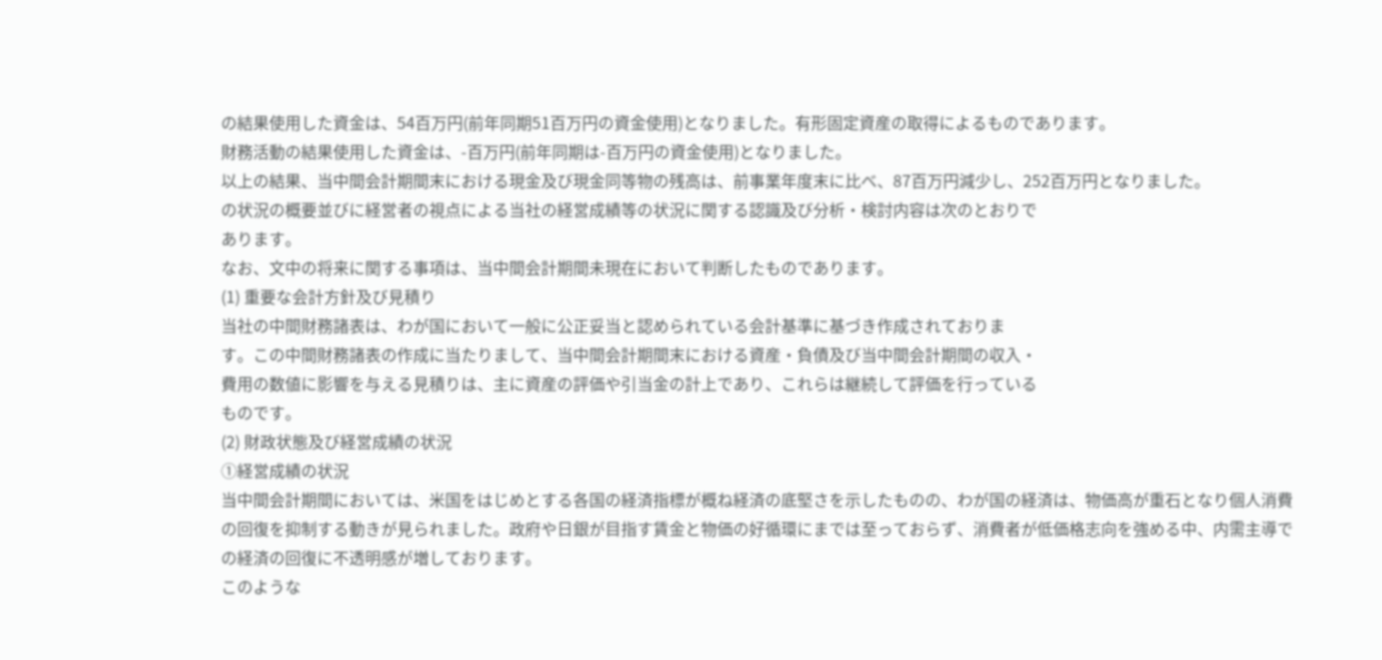の結果使用した資金は、54百万円(前年同期51百万円の資金使用)となりました。有形固定資産の取得によるものであります。
財務活動の結果使用した資金は、-百万円(前年同期は-百万円の資金使用)となりました。
以上の結果、当中間会計期間末における現金及び現金同等物の残高は、前事業年度末に比べ、87百万円減少し、252百万円となりました。
の状況の概要並びに経営者の視点による当社の経営成績等の状況に関する認識及び分析・検討内容は次のとおりで
あります。
なお、文中の将来に関する事項は、当中間会計期間未現在において判断したものであります。
(1) 重要な会計方針及び見積り
当社の中間財務諸表は、わが国において一般に公正妥当と認められている会計基準に基づき作成されておりま
す。この中間財務諸表の作成に当たりまして、当中間会計期間末における資産・負債及び当中間会計期間の収入・
費用の数値に影響を与える見積りは、主に資産の評価や引当金の計上であり、これらは継続して評価を行っている
ものです。
(2) 財政状態及び経営成績の状況
①経営成績の状況
当中間会計期間においては、米国をはじめとする各国の経済指標が概ね経済の底堅さを示したものの、わが国の経済は、物価高が重石となり個人消費の回復を抑制する動きが見られました。政府や日銀が目指す賃金と物価の好循環にまでは至っておらず、消費者が低価格志向を強める中、内需主導での経済の回復に不透明感が増しております。
このような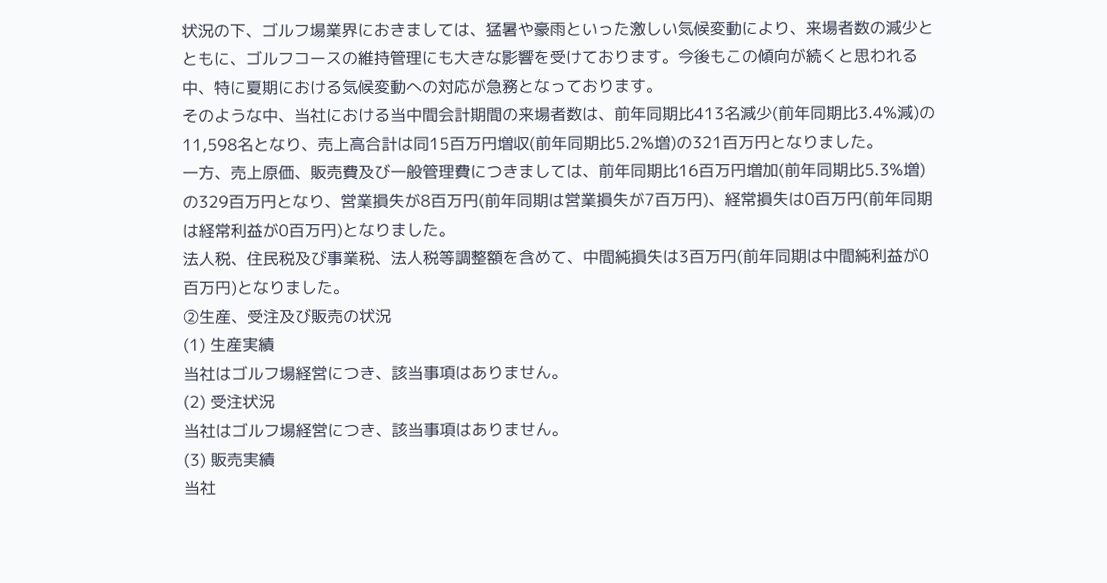状況の下、ゴルフ場業界におきましては、猛暑や豪雨といった激しい気候変動により、来場者数の減少とともに、ゴルフコースの維持管理にも大きな影響を受けております。今後もこの傾向が続くと思われる中、特に夏期における気候変動への対応が急務となっております。
そのような中、当社における当中間会計期間の来場者数は、前年同期比413名減少(前年同期比3.4%減)の11,598名となり、売上高合計は同15百万円増収(前年同期比5.2%増)の321百万円となりました。
一方、売上原価、販売費及び一般管理費につきましては、前年同期比16百万円増加(前年同期比5.3%増)の329百万円となり、営業損失が8百万円(前年同期は営業損失が7百万円)、経常損失は0百万円(前年同期は経常利益が0百万円)となりました。
法人税、住民税及び事業税、法人税等調整額を含めて、中間純損失は3百万円(前年同期は中間純利益が0百万円)となりました。
②生産、受注及び販売の状況
(1) 生産実績
当社はゴルフ場経営につき、該当事項はありません。
(2) 受注状況
当社はゴルフ場経営につき、該当事項はありません。
(3) 販売実績
当社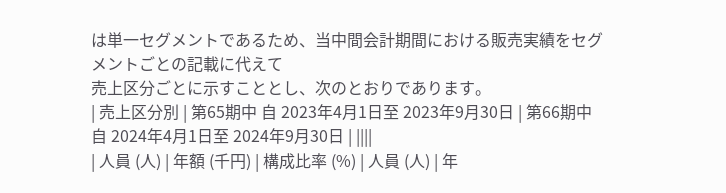は単一セグメントであるため、当中間会計期間における販売実績をセグメントごとの記載に代えて
売上区分ごとに示すこととし、次のとおりであります。
| 売上区分別 | 第65期中 自 2023年4月1日至 2023年9月30日 | 第66期中 自 2024年4月1日至 2024年9月30日 | ||||
| 人員 (人) | 年額 (千円) | 構成比率 (%) | 人員 (人) | 年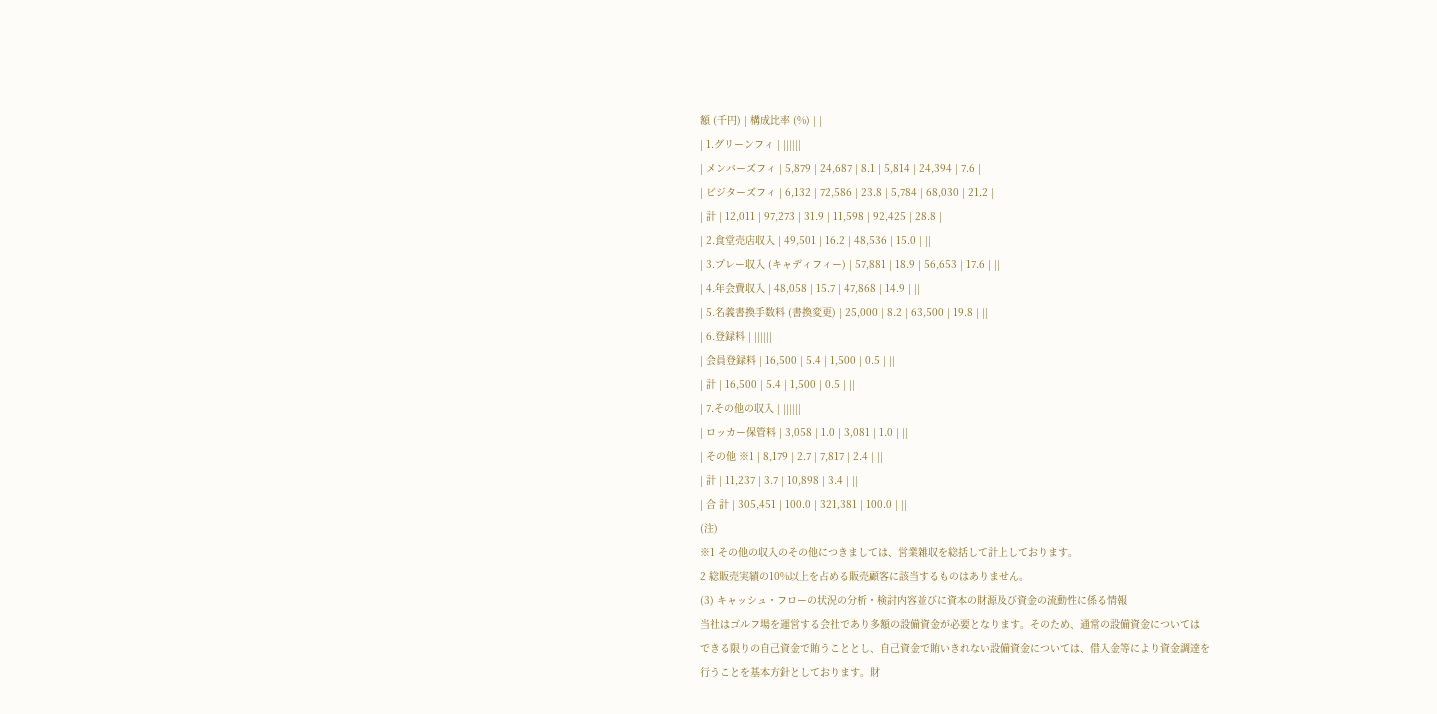額 (千円) | 構成比率 (%) | |
| 1.グリーンフィ | ||||||
| メンバーズフィ | 5,879 | 24,687 | 8.1 | 5,814 | 24,394 | 7.6 |
| ビジターズフィ | 6,132 | 72,586 | 23.8 | 5,784 | 68,030 | 21.2 |
| 計 | 12,011 | 97,273 | 31.9 | 11,598 | 92,425 | 28.8 |
| 2.食堂売店収入 | 49,501 | 16.2 | 48,536 | 15.0 | ||
| 3.プレー収入 (キャディフィー) | 57,881 | 18.9 | 56,653 | 17.6 | ||
| 4.年会費収入 | 48,058 | 15.7 | 47,868 | 14.9 | ||
| 5.名義書換手数料 (書換変更) | 25,000 | 8.2 | 63,500 | 19.8 | ||
| 6.登録料 | ||||||
| 会員登録料 | 16,500 | 5.4 | 1,500 | 0.5 | ||
| 計 | 16,500 | 5.4 | 1,500 | 0.5 | ||
| 7.その他の収入 | ||||||
| ロッカー保管料 | 3,058 | 1.0 | 3,081 | 1.0 | ||
| その他 ※1 | 8,179 | 2.7 | 7,817 | 2.4 | ||
| 計 | 11,237 | 3.7 | 10,898 | 3.4 | ||
| 合 計 | 305,451 | 100.0 | 321,381 | 100.0 | ||
(注)
※1 その他の収入のその他につきましては、営業雑収を総括して計上しております。
2 総販売実績の10%以上を占める販売顧客に該当するものはありません。
(3) キャッシュ・フローの状況の分析・検討内容並びに資本の財源及び資金の流動性に係る情報
当社はゴルフ場を運営する会社であり多額の設備資金が必要となります。そのため、通常の設備資金については
できる限りの自己資金で賄うこととし、自己資金で賄いきれない設備資金については、借入金等により資金調達を
行うことを基本方針としております。財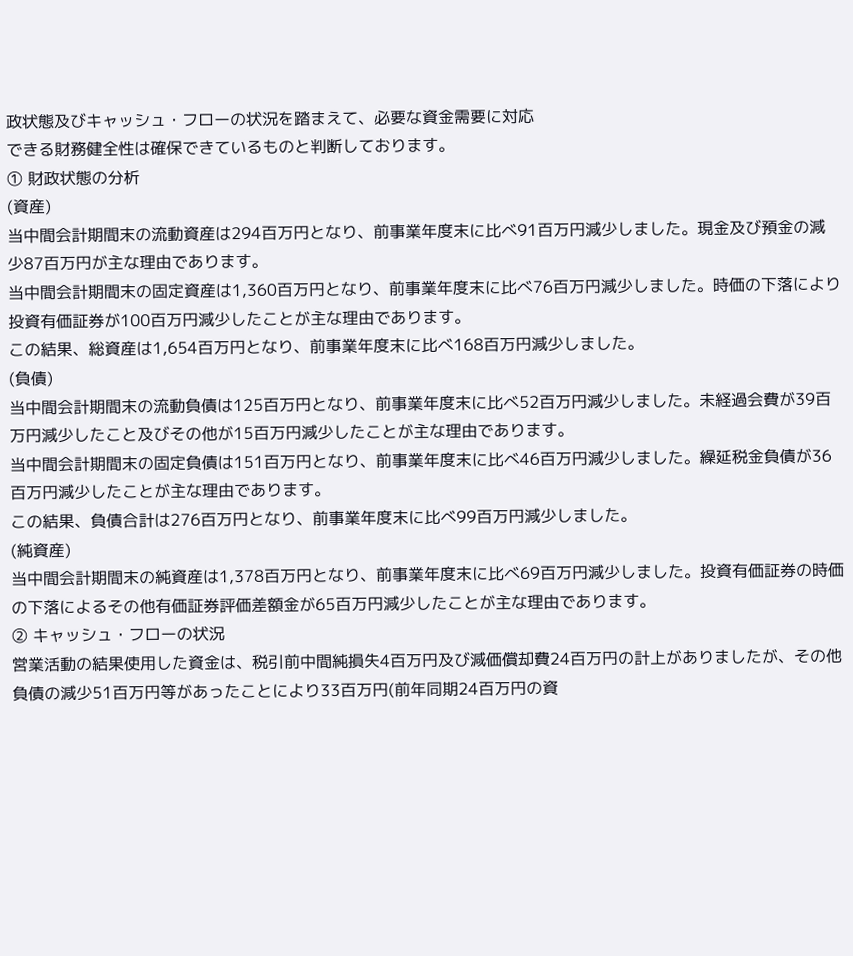政状態及びキャッシュ・フローの状況を踏まえて、必要な資金需要に対応
できる財務健全性は確保できているものと判断しております。
① 財政状態の分析
(資産)
当中間会計期間末の流動資産は294百万円となり、前事業年度末に比べ91百万円減少しました。現金及び預金の減少87百万円が主な理由であります。
当中間会計期間末の固定資産は1,360百万円となり、前事業年度末に比べ76百万円減少しました。時価の下落により投資有価証券が100百万円減少したことが主な理由であります。
この結果、総資産は1,654百万円となり、前事業年度末に比べ168百万円減少しました。
(負債)
当中間会計期間末の流動負債は125百万円となり、前事業年度末に比べ52百万円減少しました。未経過会費が39百万円減少したこと及びその他が15百万円減少したことが主な理由であります。
当中間会計期間末の固定負債は151百万円となり、前事業年度末に比べ46百万円減少しました。繰延税金負債が36百万円減少したことが主な理由であります。
この結果、負債合計は276百万円となり、前事業年度末に比べ99百万円減少しました。
(純資産)
当中間会計期間末の純資産は1,378百万円となり、前事業年度末に比べ69百万円減少しました。投資有価証券の時価の下落によるその他有価証券評価差額金が65百万円減少したことが主な理由であります。
② キャッシュ・フローの状況
営業活動の結果使用した資金は、税引前中間純損失4百万円及び減価償却費24百万円の計上がありましたが、その他負債の減少51百万円等があったことにより33百万円(前年同期24百万円の資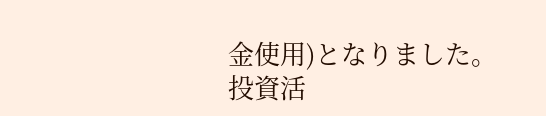金使用)となりました。
投資活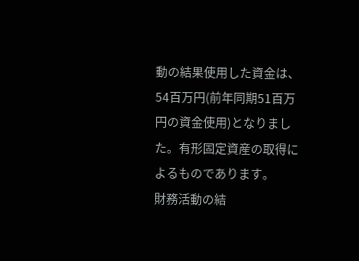動の結果使用した資金は、54百万円(前年同期51百万円の資金使用)となりました。有形固定資産の取得によるものであります。
財務活動の結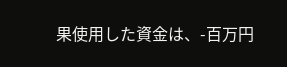果使用した資金は、-百万円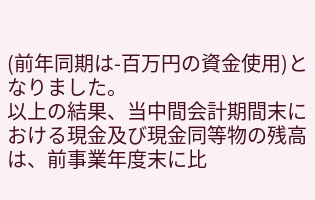(前年同期は-百万円の資金使用)となりました。
以上の結果、当中間会計期間末における現金及び現金同等物の残高は、前事業年度末に比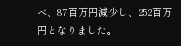べ、87百万円減少し、252百万円となりました。